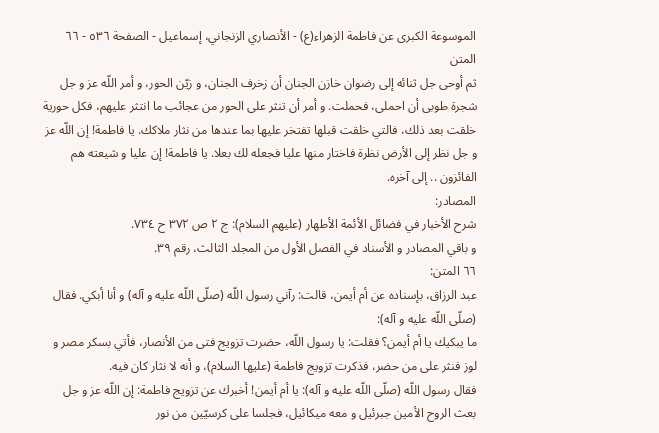الموسوعة الكبرى عن فاطمة الزهراء(ع) - الأنصاري الزنجاني، إسماعيل - الصفحة ٥٣٦ - ٦٦ المتن
ثم أوحى جل ثنائه إلى رضوان خازن الجنان أن زخرف الجنان، و زيّن الحور، و أمر اللّه عز و جل شجرة طوبى أن احملى، فحملت. و أمر أن تنثر على الحور من عجائب ما انتثر عليهم، فكل حورية خلقت بعد ذلك، فالتي خلقت قبلها تفتخر عليها بما عندها من نثار ملاكك. يا فاطمة! إن اللّه عز و جل نظر إلى الأرض نظرة فاختار منها عليا فجعله لك بعلا. يا فاطمة! إن عليا و شيعته هم الفائزون .. إلى آخره.
المصادر:
شرح الأخبار في فضائل الأئمة الأطهار (عليهم السلام): ج ٢ ص ٣٧٢ ح ٧٣٤.
و باقي المصادر و الأسناد في الفصل الأول من المجلد الثالث، رقم ٣٩.
٦٦ المتن:
عبد الرزاق، بإسناده عن أم أيمن، قالت: رآني رسول اللّه (صلّى اللّه عليه و آله) و أنا أبكي. فقال (صلّى اللّه عليه و آله):
ما يبكيك يا أم أيمن؟ فقلت: يا رسول اللّه، حضرت تزويج فتى من الأنصار، فأتي بسكر مصر و لوز فنثر على من حضر، فذكرت تزويج فاطمة (عليها السلام)، و أنه لا نثار كان فيه.
فقال رسول اللّه (صلّى اللّه عليه و آله): يا أم أيمن! أخبرك عن تزويج فاطمة: إن اللّه عز و جل بعث الروح الأمين جبرئيل و معه ميكائيل، فجلسا على كرسيّين من نور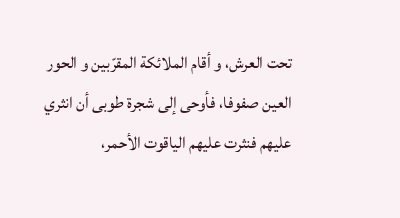تحت العرش، و أقام الملائكة المقرّبين و الحور العين صفوفا، فأوحى إلى شجرة طوبى أن انثري عليهم فنثرت عليهم الياقوت الأحمر،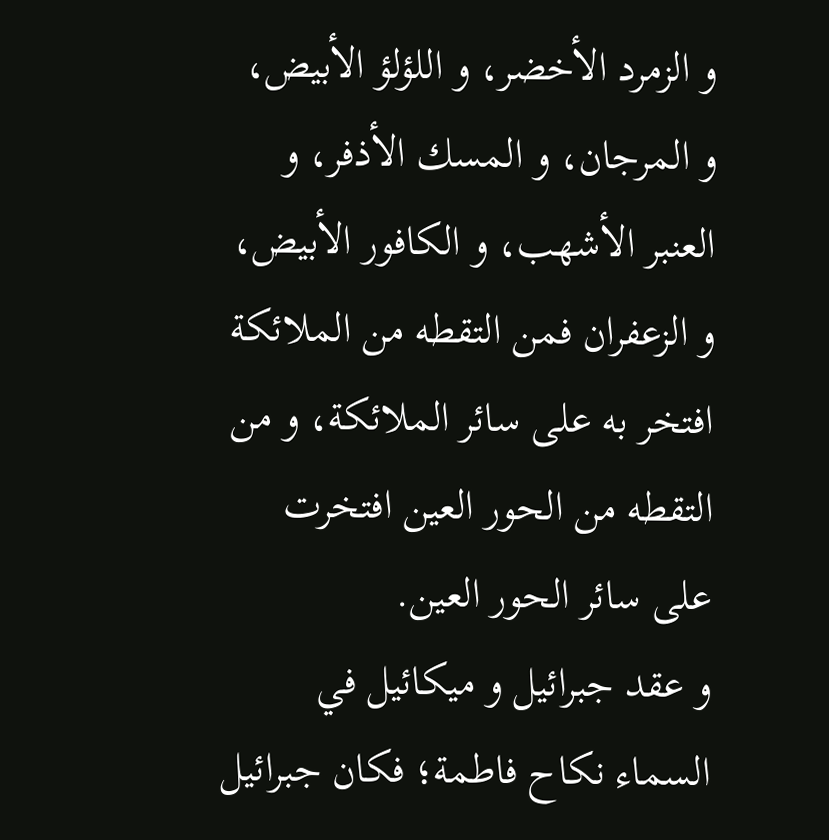و الزمرد الأخضر، و اللؤلؤ الأبيض، و المرجان، و المسك الأذفر، و العنبر الأشهب، و الكافور الأبيض، و الزعفران فمن التقطه من الملائكة افتخر به على سائر الملائكة، و من التقطه من الحور العين افتخرت على سائر الحور العين.
و عقد جبرائيل و ميكائيل في السماء نكاح فاطمة؛ فكان جبرائيل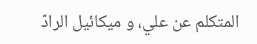المتكلم عن علي، و ميكائيل الرادّ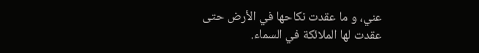عني، و ما عقدت نكاحها في الأرض حتى عقدت لها الملائكة في السماء.